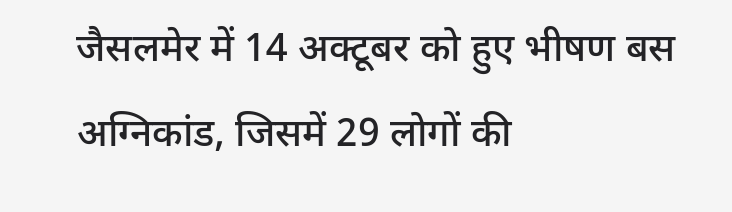जैसलमेर में 14 अक्टूबर को हुए भीषण बस अग्निकांड, जिसमें 29 लोगों की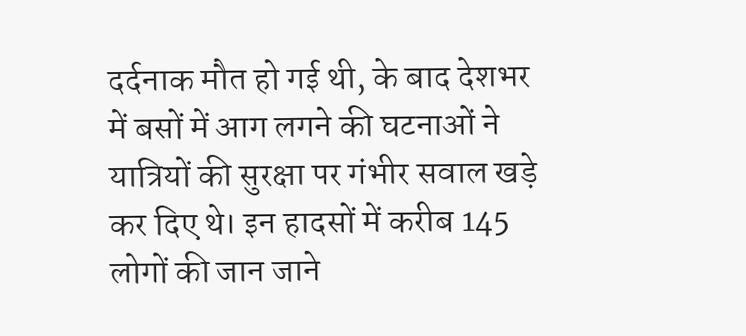दर्दनाक मौत हो गई थी, के बाद देशभर में बसों में आग लगने की घटनाओं ने यात्रियों की सुरक्षा पर गंभीर सवाल खड़े कर दिए थे। इन हादसों में करीब 145 लोगों की जान जाने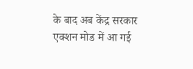के बाद अब केंद्र सरकार एक्शन मोड में आ गई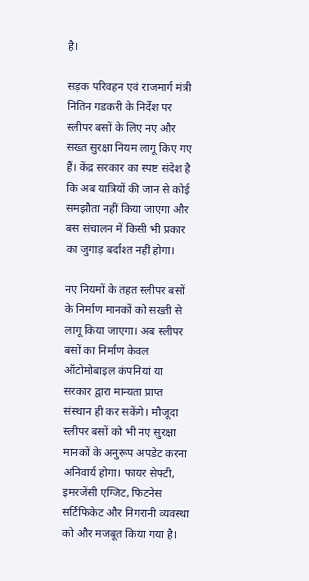है।

सड़क परिवहन एवं राजमार्ग मंत्री नितिन गडकरी के निर्देश पर स्लीपर बसों के लिए नए और सख्त सुरक्षा नियम लागू किए गए हैं। केंद्र सरकार का स्पष्ट संदेश है कि अब यात्रियों की जान से कोई समझौता नहीं किया जाएगा और बस संचालन में किसी भी प्रकार का जुगाड़ बर्दाश्त नहीं होगा।

नए नियमों के तहत स्लीपर बसों के निर्माण मानकों को सख्ती से लागू किया जाएगा। अब स्लीपर बसों का निर्माण केवल ऑटोमोबाइल कंपनियां या सरकार द्वारा मान्यता प्राप्त संस्थान ही कर सकेंगे। मौजूदा स्लीपर बसों को भी नए सुरक्षा मानकों के अनुरूप अपडेट करना अनिवार्य होगा। फायर सेफ्टी, इमरजेंसी एग्जिट, फिटनेस सर्टिफिकेट और निगरानी व्यवस्था को और मजबूत किया गया है।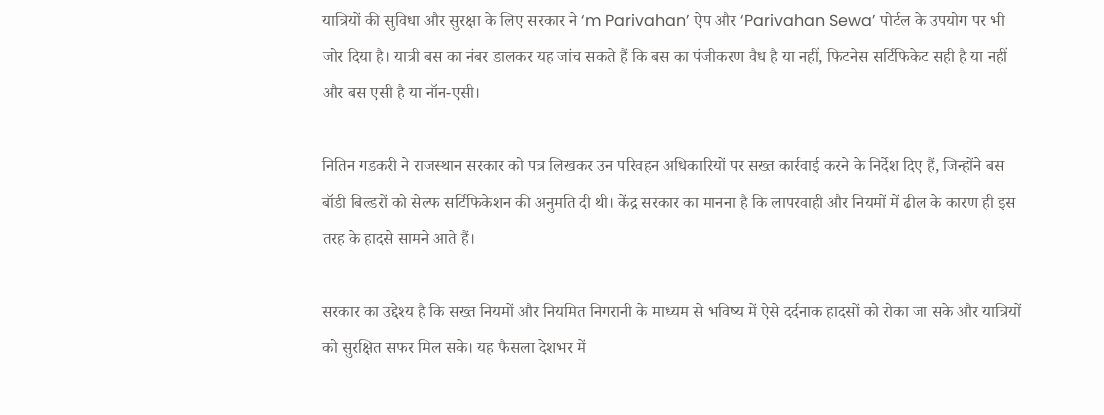यात्रियों की सुविधा और सुरक्षा के लिए सरकार ने ‘m Parivahan’ ऐप और ‘Parivahan Sewa’ पोर्टल के उपयोग पर भी जोर दिया है। यात्री बस का नंबर डालकर यह जांच सकते हैं कि बस का पंजीकरण वैध है या नहीं, फिटनेस सर्टिफिकेट सही है या नहीं और बस एसी है या नॉन-एसी।

नितिन गडकरी ने राजस्थान सरकार को पत्र लिखकर उन परिवहन अधिकारियों पर सख्त कार्रवाई करने के निर्देश दिए हैं, जिन्होंने बस बॉडी बिल्डरों को सेल्फ सर्टिफिकेशन की अनुमति दी थी। केंद्र सरकार का मानना है कि लापरवाही और नियमों में ढील के कारण ही इस तरह के हादसे सामने आते हैं।

सरकार का उद्देश्य है कि सख्त नियमों और नियमित निगरानी के माध्यम से भविष्य में ऐसे दर्दनाक हादसों को रोका जा सके और यात्रियों को सुरक्षित सफर मिल सके। यह फैसला देशभर में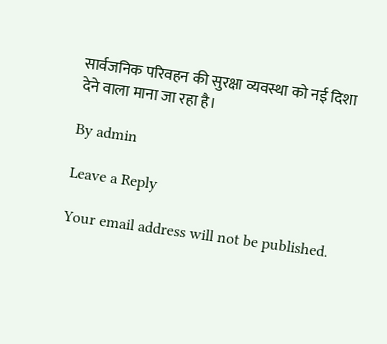सार्वजनिक परिवहन की सुरक्षा व्यवस्था को नई दिशा देने वाला माना जा रहा है।

By admin

Leave a Reply

Your email address will not be published.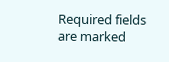Required fields are marked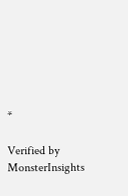*

Verified by MonsterInsights